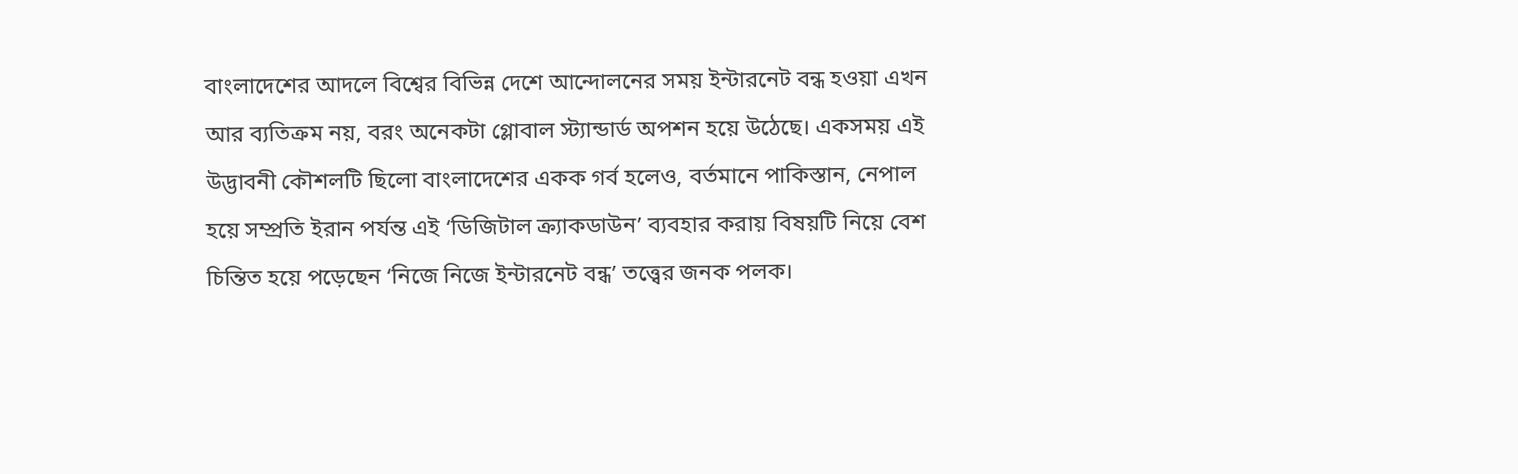বাংলাদেশের আদলে বিশ্বের বিভিন্ন দেশে আন্দোলনের সময় ইন্টারনেট বন্ধ হওয়া এখন আর ব্যতিক্রম নয়, বরং অনেকটা গ্লোবাল স্ট্যান্ডার্ড অপশন হয়ে উঠেছে। একসময় এই উদ্ভাবনী কৌশলটি ছিলো বাংলাদেশের একক গর্ব হলেও, বর্তমানে পাকিস্তান, নেপাল হয়ে সম্প্রতি ইরান পর্যন্ত এই ‘ডিজিটাল ক্র্যাকডাউন’ ব্যবহার করায় বিষয়টি নিয়ে বেশ চিন্তিত হয়ে পড়েছেন ‘নিজে নিজে ইন্টারনেট বন্ধ’ তত্ত্বের জনক পলক।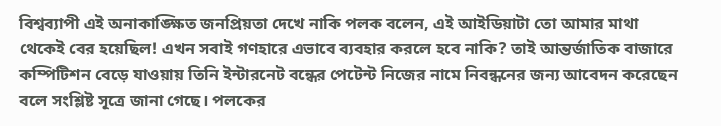বিশ্বব্যাপী এই অনাকাঙ্ক্ষিত জনপ্রিয়তা দেখে নাকি পলক বলেন, এই আইডিয়াটা তো আমার মাথা থেকেই বের হয়েছিল! এখন সবাই গণহারে এভাবে ব্যবহার করলে হবে নাকি? তাই আন্তর্জাতিক বাজারে কম্পিটিশন বেড়ে যাওয়ায় তিনি ইন্টারনেট বন্ধের পেটেন্ট নিজের নামে নিবন্ধনের জন্য আবেদন করেছেন বলে সংশ্লিষ্ট সূত্রে জানা গেছে। পলকের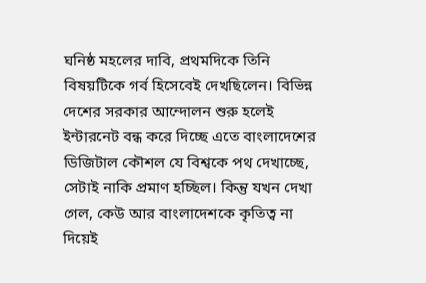ঘনিষ্ঠ মহলের দাবি, প্রথমদিকে তিনি বিষয়টিকে গর্ব হিসেবেই দেখছিলেন। বিভিন্ন দেশের সরকার আন্দোলন শুরু হলেই ইন্টারনেট বন্ধ করে দিচ্ছে এতে বাংলাদেশের ডিজিটাল কৌশল যে বিশ্বকে পথ দেখাচ্ছে, সেটাই নাকি প্রমাণ হচ্ছিল। কিন্তু যখন দেখা গেল, কেউ আর বাংলাদেশকে কৃতিত্ব না দিয়েই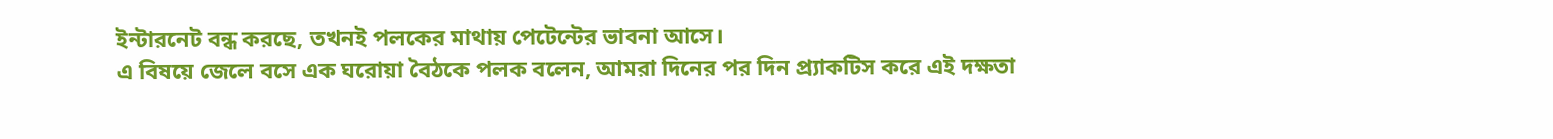ইন্টারনেট বন্ধ করছে, তখনই পলকের মাথায় পেটেন্টের ভাবনা আসে।
এ বিষয়ে জেলে বসে এক ঘরোয়া বৈঠকে পলক বলেন, আমরা দিনের পর দিন প্র্যাকটিস করে এই দক্ষতা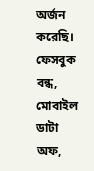অর্জন করেছি। ফেসবুক বন্ধ, মোবাইল ডাটা অফ,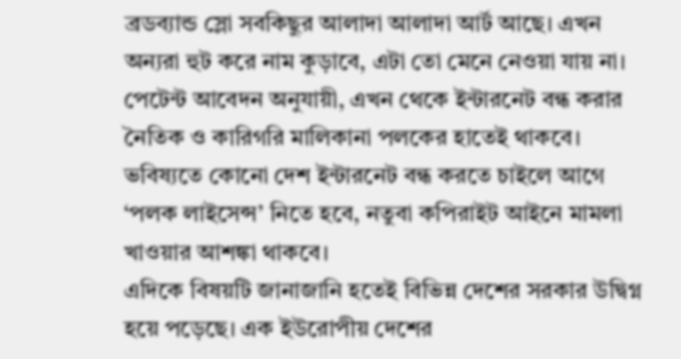ব্রডব্যান্ড স্লো সবকিছুর আলাদা আলাদা আর্ট আছে। এখন অন্যরা হুট করে নাম কুড়াবে, এটা তো মেনে নেওয়া যায় না। পেটেন্ট আবেদন অনুযায়ী, এখন থেকে ইন্টারনেট বন্ধ করার নৈতিক ও কারিগরি মালিকানা পলকের হাতেই থাকবে। ভবিষ্যতে কোনো দেশ ইন্টারনেট বন্ধ করতে চাইলে আগে ‘পলক লাইসেন্স’ নিতে হবে, নতুবা কপিরাইট আইনে মামলা খাওয়ার আশঙ্কা থাকবে।
এদিকে বিষয়টি জানাজানি হতেই বিভিন্ন দেশের সরকার উদ্বিগ্ন হয়ে পড়েছে। এক ইউরোপীয় দেশের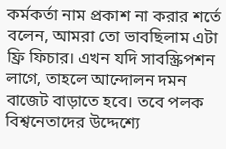কর্মকর্তা নাম প্রকাশ না করার শর্তে বলেন, আমরা তো ভাবছিলাম এটা ফ্রি ফিচার। এখন যদি সাবস্ক্রিপশন লাগে, তাহলে আন্দোলন দমন বাজেট বাড়াতে হবে। তবে পলক বিশ্বনেতাদের উদ্দেশ্যে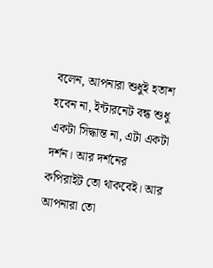বলেন, আপনারা শুধুই হতাশ হবেন না, ইন্টারনেট বন্ধ শুধু একটা সিদ্ধান্ত না, এটা একটা দর্শন। আর দর্শনের কপিরাইট তো থাকবেই। আর আপনারা তো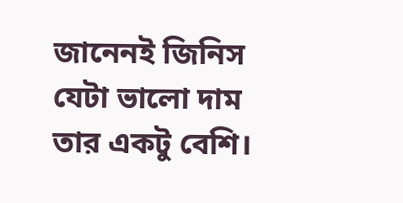জানেনই জিনিস যেটা ভালো দাম তার একটু বেশি।